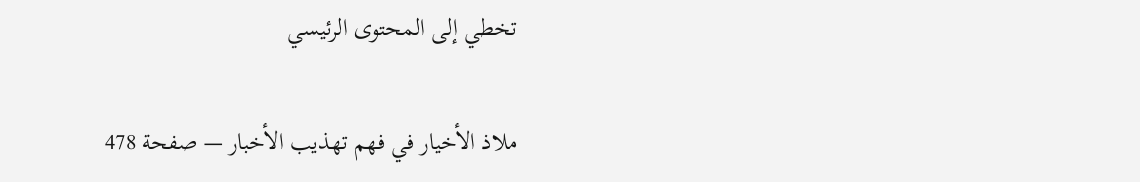تخطي إلى المحتوى الرئيسي

ملاذ الأخيار في فهم تهذيب الأخبار — صفحة 478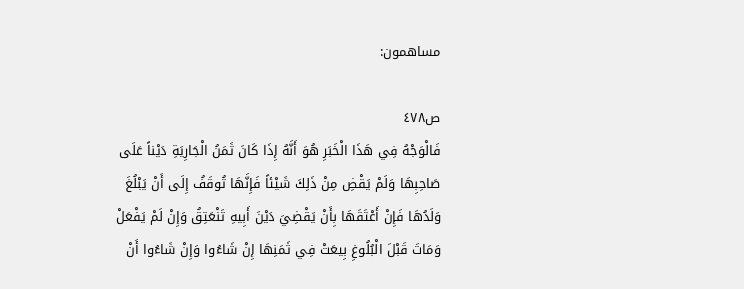مساهمون:

ص٤٧٨
فَالْوَجْهُ فِي هَذَا الْخَبَرِ هُوَ أَنَّهُ إِذَا كَانَ ثَمَنُ الْجَارِيَةِ دَيْناً عَلَى صَاحِبِهَا وَلَمْ يَقْضِ مِنْ ذَلِكَ شَيْئاً فَإِنَّهَا تُوقَفُ إِلَى أَنْ يَبْلُغَ وَلَدُهَا فَإِنْ أَعْتَقَهَا بِأَنْ يَقْضِيَ دَيْنَ أَبِيهِ تَنْعَتِقُ وَإِنْ لَمْ يَفْعَلْ وَمَاتَ قَبْلَ الْبُلُوغِ بِيعَتْ فِي ثَمَنِهَا إِنْ شَاءُوا وَإِنْ شَاءُوا أَنْ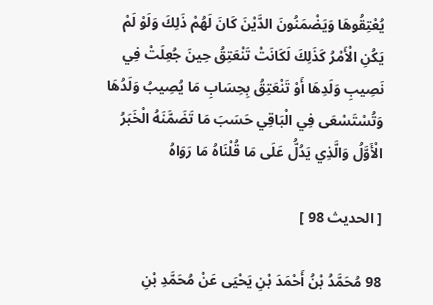يُعْتِقُوهَا وَيَضْمَنُونَ الدَّيْنَ كَانَ لَهُمْ ذَلِكَ وَلَوْ لَمْ يَكُنِ الْأَمْرُ كَذَلِكَ لَكَانَتْ تَنْعَتِقُ حِينَ جُعِلَتْ فِي نَصِيبِ وَلَدِهَا أَوْ تَنْعَتِقُ بِحِسَابِ مَا يُصِيبُ وَلَدُهَا وَتُسْتَسْعَى فِي الْبَاقِي حَسَبَ مَا تَضَمَّنَهُ الْخَبَرُ الْأَوَّلُ وَالَّذِي يَدُلُّ عَلَى مَا قُلْنَاهُ مَا رَوَاهُ

[ الحديث 98 ]

98 مُحَمَّدُ بْنُ أَحْمَدَ بْنِ يَحْيَى عَنْ مُحَمَّدِ بْنِ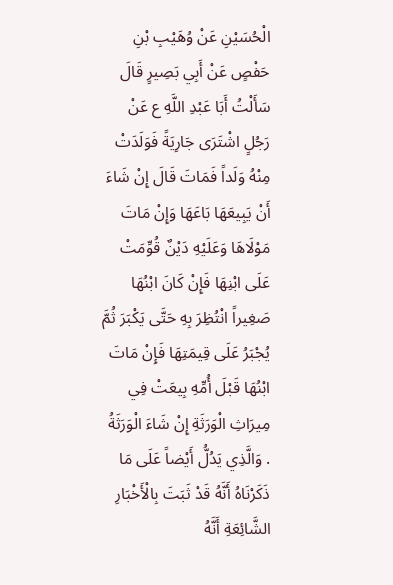الْحُسَيْنِ عَنْ وُهَيْبِ بْنِ حَفْصٍ عَنْ أَبِي بَصِيرٍ قَالَ سَأَلْتُ أَبَا عَبْدِ اللَّهِ ع عَنْ رَجُلٍ اشْتَرَى جَارِيَةً فَوَلَدَتْ مِنْهُ وَلَداً فَمَاتَ قَالَ إِنْ شَاءَ أَنْ يَبِيعَهَا بَاعَهَا وَإِنْ مَاتَ مَوْلَاهَا وَعَلَيْهِ دَيْنٌ قُوِّمَتْ عَلَى ابْنِهَا فَإِنْ كَانَ ابْنُهَا صَغِيراً انْتُظِرَ بِهِ حَتَّى يَكْبَرَ ثُمَّ يُجْبَرُ عَلَى قِيمَتِهَا فَإِنْ مَاتَ ابْنُهَا قَبْلَ أُمِّهِ بِيعَتْ فِي مِيرَاثِ الْوَرَثَةِ إِنْ شَاءَ الْوَرَثَةُ . وَالَّذِي يَدُلُّ أَيْضاً عَلَى مَا ذَكَرْنَاهُ أَنَّهُ قَدْ ثَبَتَ بِالْأَخْبَارِ الشَّائِعَةِ أَنَّهُ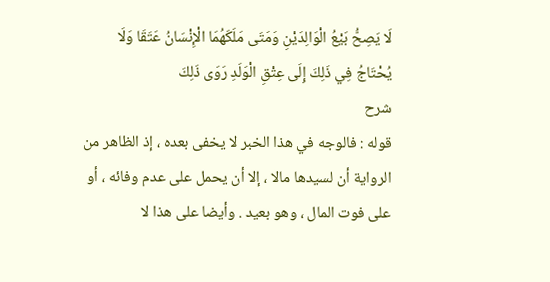لَا يَصِحُّ بَيْعُ الْوَالِدَيْنِ وَمَتَى مَلَكَهُمَا الْإِنْسَانُ عَتَقَا وَلَا يُحْتَاجُ فِي ذَلِكَ إِلَى عِتْقِ الْوَلَدِ رَوَى ذَلِكَ
شرح
قوله : فالوجه في هذا الخبر لا يخفى بعده ، إذ الظاهر من الرواية أن لسيدها مالا ، إلا أن يحمل على عدم وفائه ، أو على فوت المال ، وهو بعيد . وأيضا على هذا لا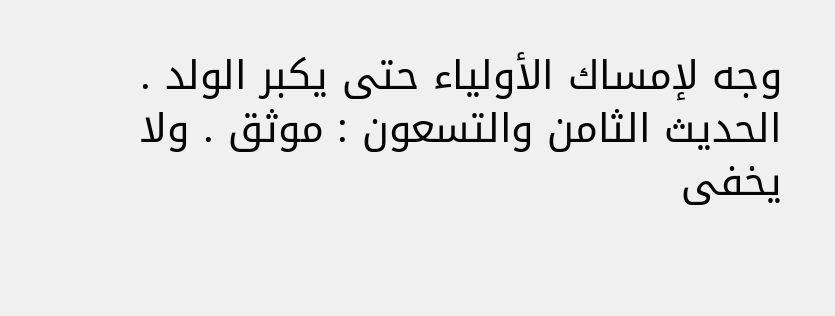وجه لإمساك الأولياء حتى يكبر الولد . الحديث الثامن والتسعون : موثق . ولا يخفى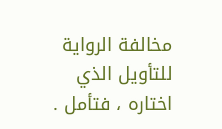مخالفة الرواية للتأويل الذي اختاره ، فتأمل .